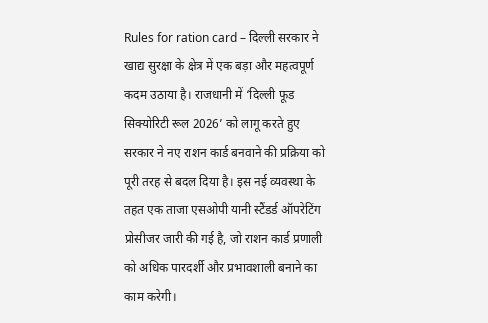Rules for ration card – दिल्ली सरकार ने खाद्य सुरक्षा के क्षेत्र में एक बड़ा और महत्वपूर्ण कदम उठाया है। राजधानी में ‘दिल्ली फूड सिक्योरिटी रूल 2026’ को लागू करते हुए सरकार ने नए राशन कार्ड बनवाने की प्रक्रिया को पूरी तरह से बदल दिया है। इस नई व्यवस्था के तहत एक ताजा एसओपी यानी स्टैंडर्ड ऑपरेटिंग प्रोसीजर जारी की गई है, जो राशन कार्ड प्रणाली को अधिक पारदर्शी और प्रभावशाली बनाने का काम करेगी।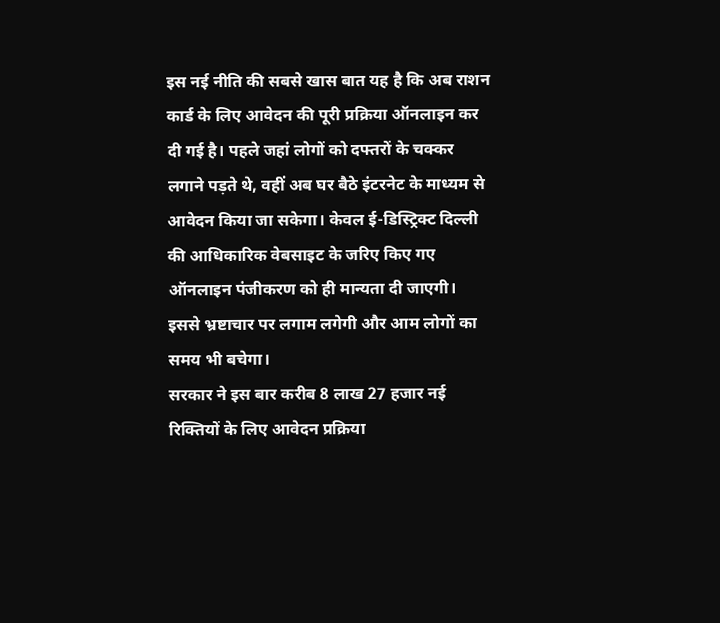इस नई नीति की सबसे खास बात यह है कि अब राशन कार्ड के लिए आवेदन की पूरी प्रक्रिया ऑनलाइन कर दी गई है। पहले जहां लोगों को दफ्तरों के चक्कर लगाने पड़ते थे, वहीं अब घर बैठे इंटरनेट के माध्यम से आवेदन किया जा सकेगा। केवल ई-डिस्ट्रिक्ट दिल्ली की आधिकारिक वेबसाइट के जरिए किए गए ऑनलाइन पंजीकरण को ही मान्यता दी जाएगी। इससे भ्रष्टाचार पर लगाम लगेगी और आम लोगों का समय भी बचेगा।
सरकार ने इस बार करीब 8 लाख 27 हजार नई रिक्तियों के लिए आवेदन प्रक्रिया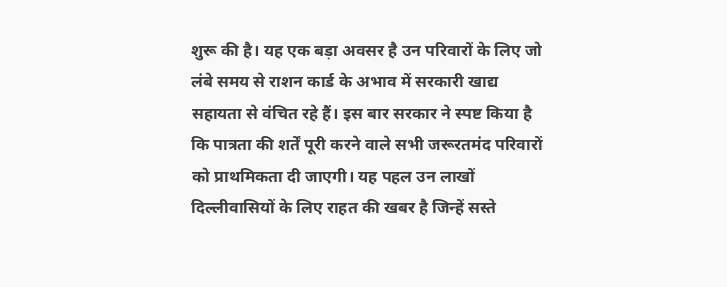शुरू की है। यह एक बड़ा अवसर है उन परिवारों के लिए जो लंबे समय से राशन कार्ड के अभाव में सरकारी खाद्य सहायता से वंचित रहे हैं। इस बार सरकार ने स्पष्ट किया है कि पात्रता की शर्तें पूरी करने वाले सभी जरूरतमंद परिवारों को प्राथमिकता दी जाएगी। यह पहल उन लाखों दिल्लीवासियों के लिए राहत की खबर है जिन्हें सस्ते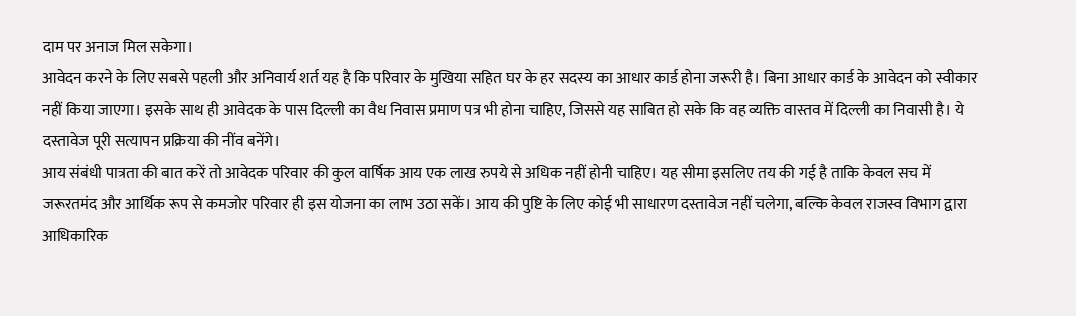दाम पर अनाज मिल सकेगा।
आवेदन करने के लिए सबसे पहली और अनिवार्य शर्त यह है कि परिवार के मुखिया सहित घर के हर सदस्य का आधार कार्ड होना जरूरी है। बिना आधार कार्ड के आवेदन को स्वीकार नहीं किया जाएगा। इसके साथ ही आवेदक के पास दिल्ली का वैध निवास प्रमाण पत्र भी होना चाहिए, जिससे यह साबित हो सके कि वह व्यक्ति वास्तव में दिल्ली का निवासी है। ये दस्तावेज पूरी सत्यापन प्रक्रिया की नींव बनेंगे।
आय संबंधी पात्रता की बात करें तो आवेदक परिवार की कुल वार्षिक आय एक लाख रुपये से अधिक नहीं होनी चाहिए। यह सीमा इसलिए तय की गई है ताकि केवल सच में जरूरतमंद और आर्थिक रूप से कमजोर परिवार ही इस योजना का लाभ उठा सकें। आय की पुष्टि के लिए कोई भी साधारण दस्तावेज नहीं चलेगा, बल्कि केवल राजस्व विभाग द्वारा आधिकारिक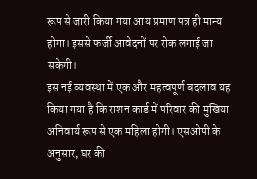रूप से जारी किया गया आय प्रमाण पत्र ही मान्य होगा। इससे फर्जी आवेदनों पर रोक लगाई जा सकेगी।
इस नई व्यवस्था में एक और महत्वपूर्ण बदलाव यह किया गया है कि राशन कार्ड में परिवार की मुखिया अनिवार्य रूप से एक महिला होगी। एसओपी के अनुसार, घर की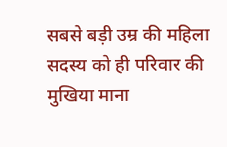सबसे बड़ी उम्र की महिला सदस्य को ही परिवार की मुखिया माना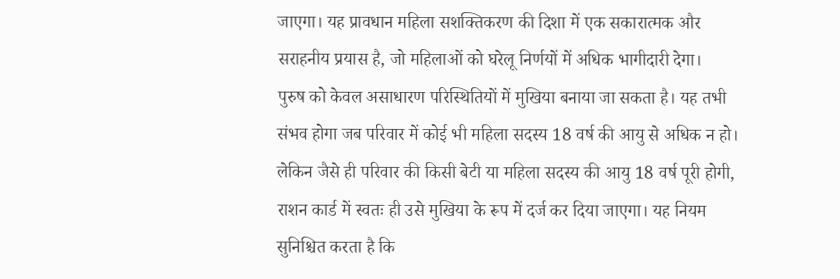जाएगा। यह प्रावधान महिला सशक्तिकरण की दिशा में एक सकारात्मक और सराहनीय प्रयास है, जो महिलाओं को घरेलू निर्णयों में अधिक भागीदारी देगा।
पुरुष को केवल असाधारण परिस्थितियों में मुखिया बनाया जा सकता है। यह तभी संभव होगा जब परिवार में कोई भी महिला सदस्य 18 वर्ष की आयु से अधिक न हो। लेकिन जैसे ही परिवार की किसी बेटी या महिला सदस्य की आयु 18 वर्ष पूरी होगी, राशन कार्ड में स्वतः ही उसे मुखिया के रूप में दर्ज कर दिया जाएगा। यह नियम सुनिश्चित करता है कि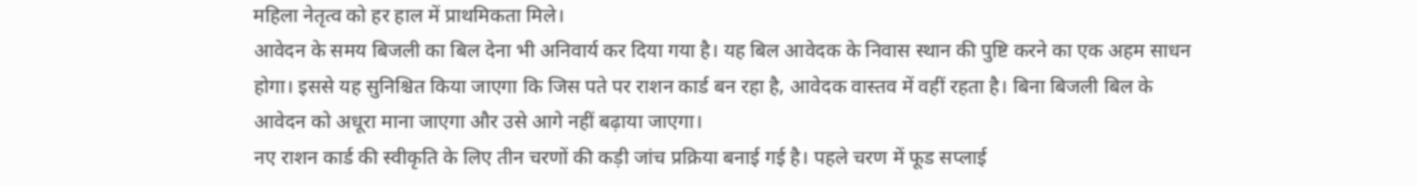महिला नेतृत्व को हर हाल में प्राथमिकता मिले।
आवेदन के समय बिजली का बिल देना भी अनिवार्य कर दिया गया है। यह बिल आवेदक के निवास स्थान की पुष्टि करने का एक अहम साधन होगा। इससे यह सुनिश्चित किया जाएगा कि जिस पते पर राशन कार्ड बन रहा है, आवेदक वास्तव में वहीं रहता है। बिना बिजली बिल के आवेदन को अधूरा माना जाएगा और उसे आगे नहीं बढ़ाया जाएगा।
नए राशन कार्ड की स्वीकृति के लिए तीन चरणों की कड़ी जांच प्रक्रिया बनाई गई है। पहले चरण में फूड सप्लाई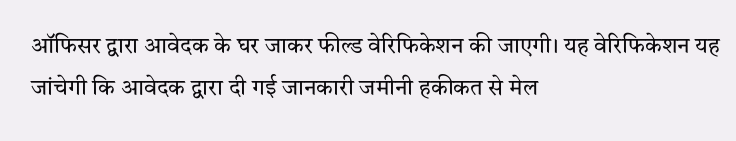ऑफिसर द्वारा आवेदक के घर जाकर फील्ड वेरिफिकेशन की जाएगी। यह वेरिफिकेशन यह जांचेगी कि आवेदक द्वारा दी गई जानकारी जमीनी हकीकत से मेल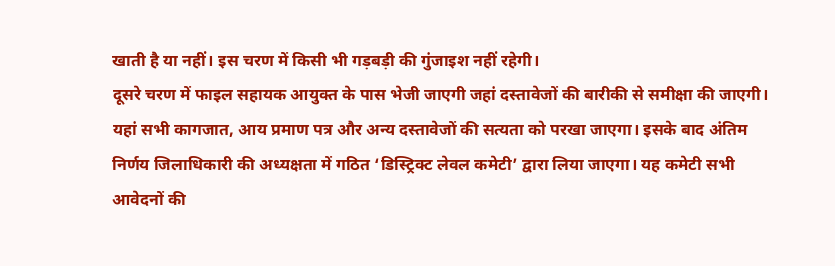खाती है या नहीं। इस चरण में किसी भी गड़बड़ी की गुंजाइश नहीं रहेगी।
दूसरे चरण में फाइल सहायक आयुक्त के पास भेजी जाएगी जहां दस्तावेजों की बारीकी से समीक्षा की जाएगी। यहां सभी कागजात, आय प्रमाण पत्र और अन्य दस्तावेजों की सत्यता को परखा जाएगा। इसके बाद अंतिम निर्णय जिलाधिकारी की अध्यक्षता में गठित ‘डिस्ट्रिक्ट लेवल कमेटी’ द्वारा लिया जाएगा। यह कमेटी सभी आवेदनों की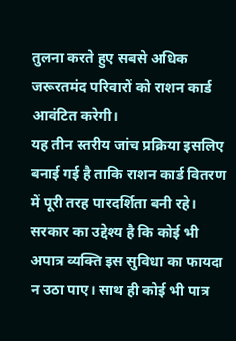तुलना करते हुए सबसे अधिक जरूरतमंद परिवारों को राशन कार्ड आवंटित करेगी।
यह तीन स्तरीय जांच प्रक्रिया इसलिए बनाई गई है ताकि राशन कार्ड वितरण में पूरी तरह पारदर्शिता बनी रहे। सरकार का उद्देश्य है कि कोई भी अपात्र व्यक्ति इस सुविधा का फायदा न उठा पाए। साथ ही कोई भी पात्र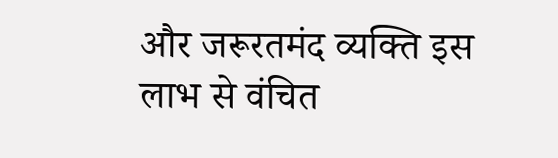और जरूरतमंद व्यक्ति इस लाभ से वंचित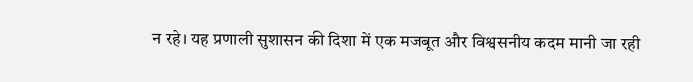न रहे। यह प्रणाली सुशासन की दिशा में एक मजबूत और विश्वसनीय कदम मानी जा रही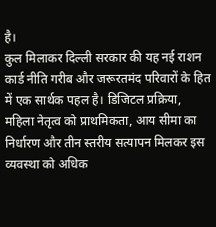है।
कुल मिलाकर दिल्ली सरकार की यह नई राशन कार्ड नीति गरीब और जरूरतमंद परिवारों के हित में एक सार्थक पहल है। डिजिटल प्रक्रिया, महिला नेतृत्व को प्राथमिकता, आय सीमा का निर्धारण और तीन स्तरीय सत्यापन मिलकर इस व्यवस्था को अधिक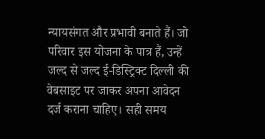न्यायसंगत और प्रभावी बनाते हैं। जो परिवार इस योजना के पात्र हैं, उन्हें जल्द से जल्द ई-डिस्ट्रिक्ट दिल्ली की वेबसाइट पर जाकर अपना आवेदन दर्ज कराना चाहिए। सही समय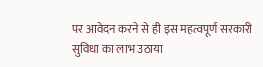पर आवेदन करने से ही इस महत्वपूर्ण सरकारी सुविधा का लाभ उठाया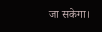जा सकेगा।